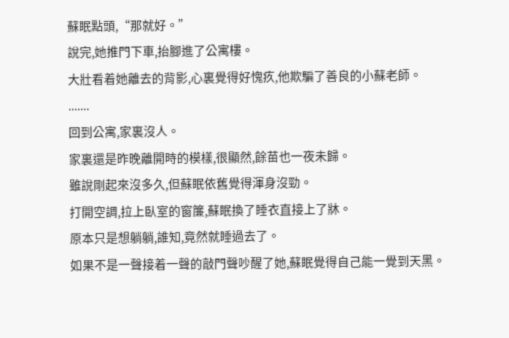蘇眠點頭,“那就好。”
說完,她推門下車,抬腳進了公寓樓。
大壯看着她離去的背影,心裏覺得好愧疚,他欺騙了善良的小蘇老師。
.......
回到公寓,家裏沒人。
家裏還是昨晚離開時的模樣,很顯然,餘苗也一夜未歸。
雖說剛起來沒多久,但蘇眠依舊覺得渾身沒勁。
打開空調,拉上臥室的窗簾,蘇眠換了睡衣直接上了牀。
原本只是想躺躺,誰知,竟然就睡過去了。
如果不是一聲接着一聲的敲門聲吵醒了她,蘇眠覺得自己能一覺到天黑。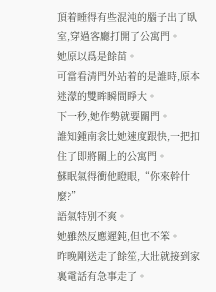頂着睡得有些混沌的腦子出了臥室,穿過客廳打開了公寓門。
她原以爲是餘苗。
可當看清門外站着的是誰時,原本迷濛的雙眸瞬間睜大。
下一秒,她作勢就要關門。
誰知鍾南衾比她速度跟快,一把扣住了即將關上的公寓門。
蘇眠氣得衝他瞪眼,“你來幹什麼?”
語氣特別不爽。
她雖然反應遲鈍,但也不笨。
昨晚剛送走了餘笙,大壯就接到家裏電話有急事走了。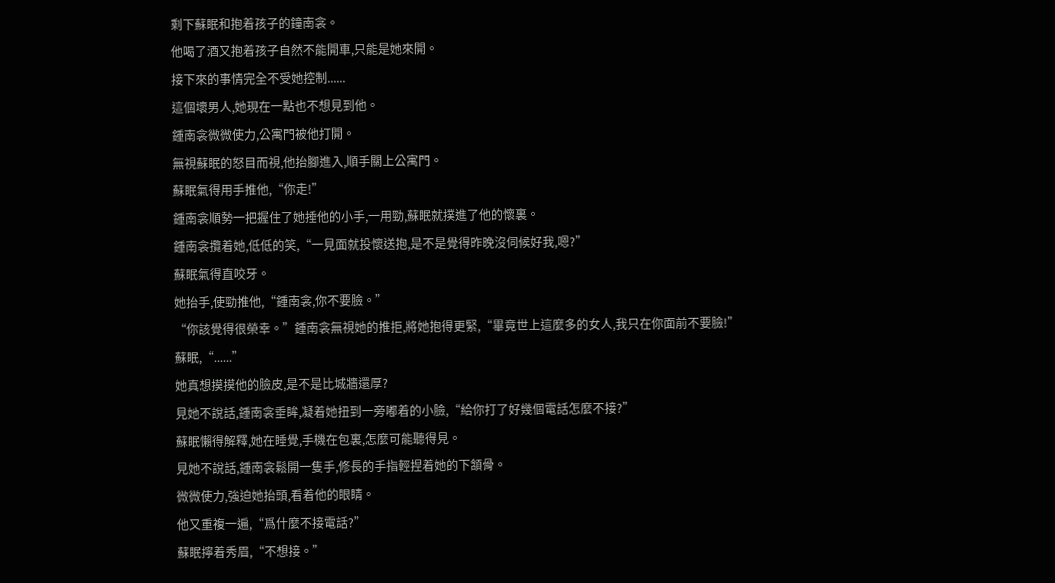剩下蘇眠和抱着孩子的鐘南衾。
他喝了酒又抱着孩子自然不能開車,只能是她來開。
接下來的事情完全不受她控制......
這個壞男人,她現在一點也不想見到他。
鍾南衾微微使力,公寓門被他打開。
無視蘇眠的怒目而視,他抬腳進入,順手關上公寓門。
蘇眠氣得用手推他,“你走!”
鍾南衾順勢一把握住了她捶他的小手,一用勁,蘇眠就撲進了他的懷裏。
鍾南衾攬着她,低低的笑,“一見面就投懷送抱,是不是覺得昨晚沒伺候好我,嗯?”
蘇眠氣得直咬牙。
她抬手,使勁推他,“鍾南衾,你不要臉。”
“你該覺得很榮幸。”鍾南衾無視她的推拒,將她抱得更緊,“畢竟世上這麼多的女人,我只在你面前不要臉!”
蘇眠,“......”
她真想摸摸他的臉皮,是不是比城牆還厚?
見她不說話,鍾南衾垂眸,凝着她扭到一旁嘟着的小臉,“給你打了好幾個電話怎麼不接?”
蘇眠懶得解釋,她在睡覺,手機在包裏,怎麼可能聽得見。
見她不說話,鍾南衾鬆開一隻手,修長的手指輕捏着她的下頷骨。
微微使力,強迫她抬頭,看着他的眼睛。
他又重複一遍,“爲什麼不接電話?”
蘇眠擰着秀眉,“不想接。”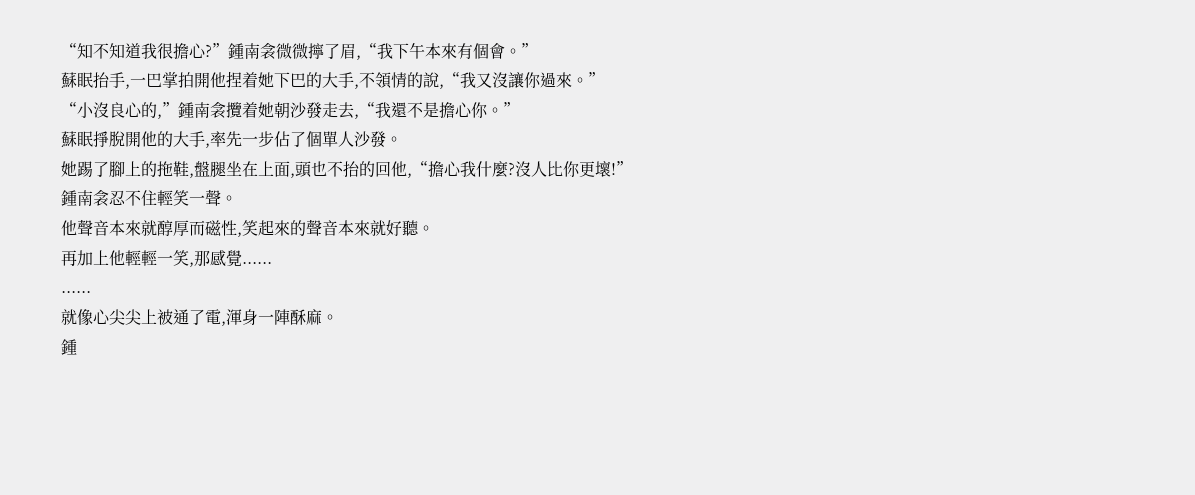“知不知道我很擔心?”鍾南衾微微擰了眉,“我下午本來有個會。”
蘇眠抬手,一巴掌拍開他捏着她下巴的大手,不領情的說,“我又沒讓你過來。”
“小沒良心的,”鍾南衾攬着她朝沙發走去,“我還不是擔心你。”
蘇眠掙脫開他的大手,率先一步佔了個單人沙發。
她踢了腳上的拖鞋,盤腿坐在上面,頭也不抬的回他,“擔心我什麼?沒人比你更壞!”
鍾南衾忍不住輕笑一聲。
他聲音本來就醇厚而磁性,笑起來的聲音本來就好聽。
再加上他輕輕一笑,那感覺......
......
就像心尖尖上被通了電,渾身一陣酥麻。
鍾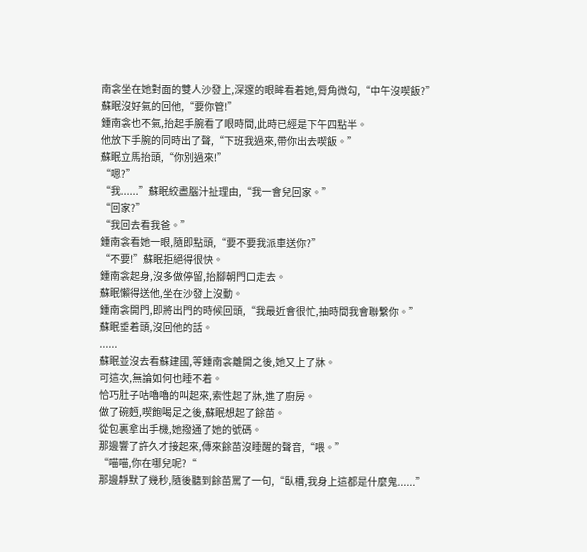南衾坐在她對面的雙人沙發上,深邃的眼眸看着她,脣角微勾,“中午沒喫飯?”
蘇眠沒好氣的回他,“要你管!”
鍾南衾也不氣,抬起手腕看了眼時間,此時已經是下午四點半。
他放下手腕的同時出了聲,“下班我過來,帶你出去喫飯。”
蘇眠立馬抬頭,“你別過來!”
“嗯?”
“我......”蘇眠絞盡腦汁扯理由,“我一會兒回家。”
“回家?”
“我回去看我爸。”
鍾南衾看她一眼,隨即點頭,“要不要我派車送你?”
“不要!”蘇眠拒絕得很快。
鍾南衾起身,沒多做停留,抬腳朝門口走去。
蘇眠懶得送他,坐在沙發上沒動。
鍾南衾開門,即將出門的時候回頭,“我最近會很忙,抽時間我會聯繫你。”
蘇眠垂着頭,沒回他的話。
......
蘇眠並沒去看蘇建國,等鍾南衾離開之後,她又上了牀。
可這次,無論如何也睡不着。
恰巧肚子咕嚕嚕的叫起來,索性起了牀,進了廚房。
做了碗麪,喫飽喝足之後,蘇眠想起了餘苗。
從包裏拿出手機,她撥通了她的號碼。
那邊響了許久才接起來,傳來餘苗沒睡醒的聲音,“喂。”
“喵喵,你在哪兒呢?“
那邊靜默了幾秒,隨後聽到餘苗罵了一句,“臥槽,我身上這都是什麼鬼......”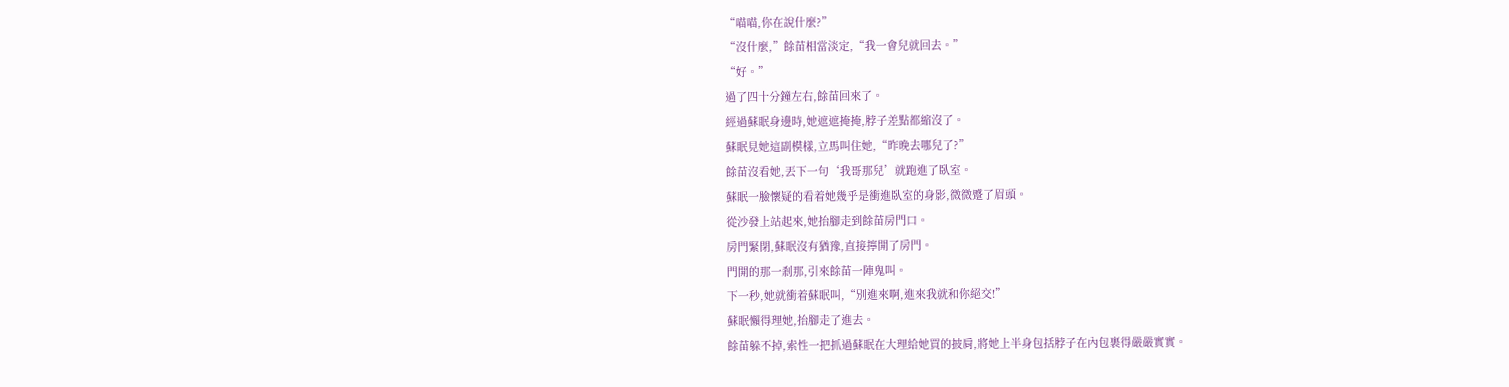“喵喵,你在說什麼?”
“沒什麼,”餘苗相當淡定,“我一會兒就回去。”
“好。”
過了四十分鐘左右,餘苗回來了。
經過蘇眠身邊時,她遮遮掩掩,脖子差點都縮沒了。
蘇眠見她這副模樣,立馬叫住她,“昨晚去哪兒了?”
餘苗沒看她,丟下一句‘我哥那兒’就跑進了臥室。
蘇眠一臉懷疑的看着她幾乎是衝進臥室的身影,微微蹙了眉頭。
從沙發上站起來,她抬腳走到餘苗房門口。
房門緊閉,蘇眠沒有猶豫,直接擰開了房門。
門開的那一剎那,引來餘苗一陣鬼叫。
下一秒,她就衝着蘇眠叫,“別進來啊,進來我就和你絕交!”
蘇眠懶得理她,抬腳走了進去。
餘苗躲不掉,索性一把抓過蘇眠在大理給她買的披肩,將她上半身包括脖子在內包裹得嚴嚴實實。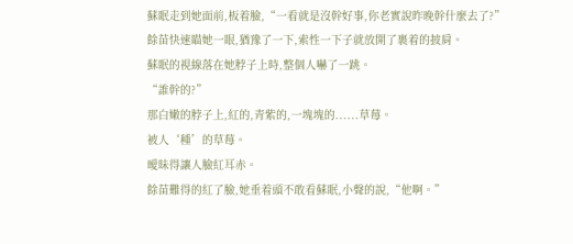蘇眠走到她面前,板着臉,“一看就是沒幹好事,你老實說昨晚幹什麼去了?”
餘苗快速瞄她一眼,猶豫了一下,索性一下子就放開了裹着的披肩。
蘇眠的視線落在她脖子上時,整個人嚇了一跳。
“誰幹的?”
那白嫩的脖子上,紅的,青紫的,一塊塊的......草莓。
被人‘種’的草莓。
曖昧得讓人臉紅耳赤。
餘苗難得的紅了臉,她垂着頭不敢看蘇眠,小聲的說,“他啊。”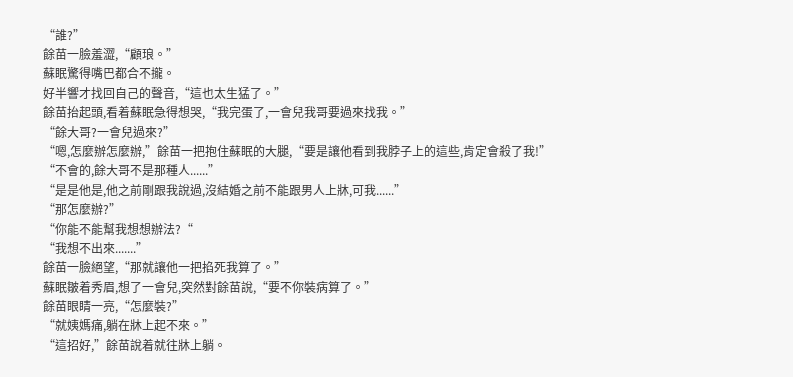“誰?”
餘苗一臉羞澀,“顧琅。”
蘇眠驚得嘴巴都合不攏。
好半響才找回自己的聲音,“這也太生猛了。”
餘苗抬起頭,看着蘇眠急得想哭,“我完蛋了,一會兒我哥要過來找我。”
“餘大哥?一會兒過來?”
“嗯,怎麼辦怎麼辦,”餘苗一把抱住蘇眠的大腿,“要是讓他看到我脖子上的這些,肯定會殺了我!”
“不會的,餘大哥不是那種人......”
“是是他是,他之前剛跟我說過,沒結婚之前不能跟男人上牀,可我......”
“那怎麼辦?”
“你能不能幫我想想辦法?“
“我想不出來.......”
餘苗一臉絕望,“那就讓他一把掐死我算了。”
蘇眠皺着秀眉,想了一會兒,突然對餘苗說,“要不你裝病算了。”
餘苗眼睛一亮,“怎麼裝?”
“就姨媽痛,躺在牀上起不來。”
“這招好,”餘苗說着就往牀上躺。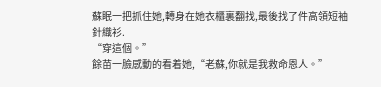蘇眠一把抓住她,轉身在她衣櫃裏翻找,最後找了件高領短袖針織衫.
“穿這個。”
餘苗一臉感動的看着她,“老蘇,你就是我救命恩人。”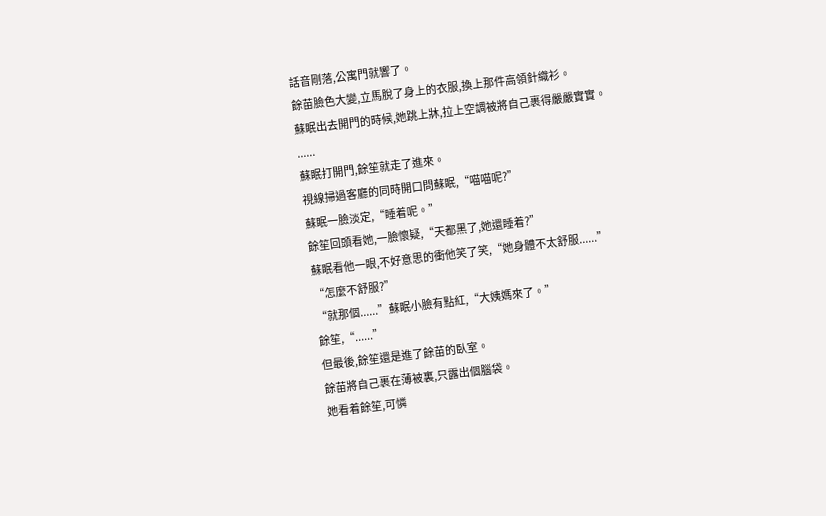話音剛落,公寓門就響了。
餘苗臉色大變,立馬脫了身上的衣服,換上那件高領針織衫。
蘇眠出去開門的時候,她跳上牀,拉上空調被將自己裹得嚴嚴實實。
......
蘇眠打開門,餘笙就走了進來。
視線掃過客廳的同時開口問蘇眠,“喵喵呢?”
蘇眠一臉淡定,“睡着呢。”
餘笙回頭看她,一臉懷疑,“天都黑了,她還睡着?”
蘇眠看他一眼,不好意思的衝他笑了笑,“她身體不太舒服......”
“怎麼不舒服?”
“就那個......”蘇眠小臉有點紅,“大姨媽來了。”
餘笙,“......”
但最後,餘笙還是進了餘苗的臥室。
餘苗將自己裹在薄被裏,只露出個腦袋。
她看着餘笙,可憐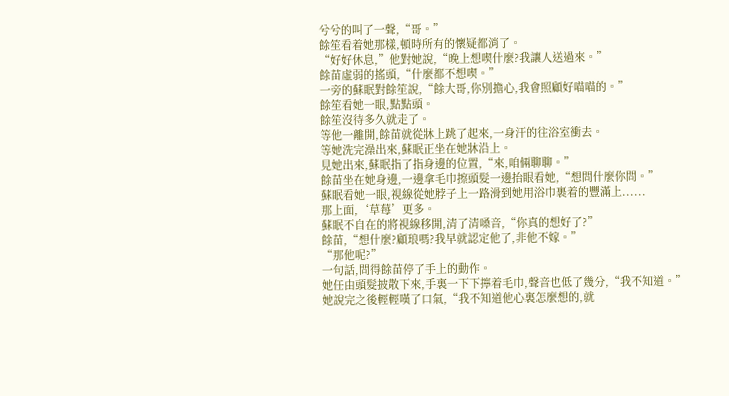兮兮的叫了一聲,“哥。”
餘笙看着她那樣,頓時所有的懷疑都消了。
“好好休息,”他對她說,“晚上想喫什麼?我讓人送過來。”
餘苗虛弱的搖頭,“什麼都不想喫。”
一旁的蘇眠對餘笙說,“餘大哥,你別擔心,我會照顧好喵喵的。”
餘笙看她一眼,點點頭。
餘笙沒待多久就走了。
等他一離開,餘苗就從牀上跳了起來,一身汗的往浴室衝去。
等她洗完澡出來,蘇眠正坐在她牀沿上。
見她出來,蘇眠指了指身邊的位置,“來,咱倆聊聊。”
餘苗坐在她身邊,一邊拿毛巾擦頭髮一邊抬眼看她,“想問什麼你問。”
蘇眠看她一眼,視線從她脖子上一路滑到她用浴巾裹着的豐滿上......
那上面,‘草莓’更多。
蘇眠不自在的將視線移開,清了清嗓音,“你真的想好了?”
餘苗,“想什麼?顧琅嗎?我早就認定他了,非他不嫁。”
“那他呢?”
一句話,問得餘苗停了手上的動作。
她任由頭髮披散下來,手裏一下下擰着毛巾,聲音也低了幾分,“我不知道。”
她說完之後輕輕嘆了口氣,“我不知道他心裏怎麼想的,就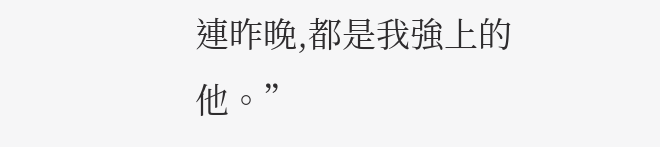連昨晚,都是我強上的他。”